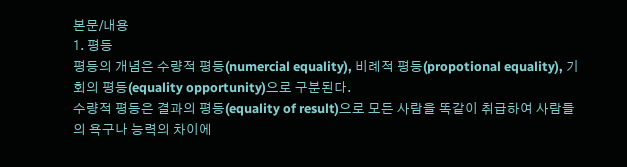본문/내용
1. 평등
평등의 개념은 수량적 평등(numercial equality), 비례적 평등(propotional equality), 기회의 평등(equality opportunity)으로 구분된다.
수량적 평등은 결과의 평등(equality of result)으로 모든 사람을 똑같이 취급하여 사람들의 욕구나 능력의 차이에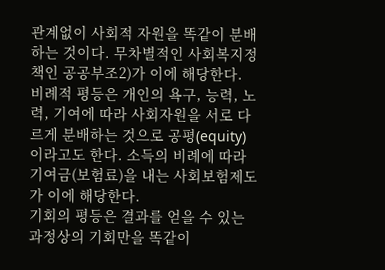관계없이 사회적 자원을 똑같이 분배하는 것이다. 무차별적인 사회복지정책인 공공부조2)가 이에 해당한다.
비례적 평등은 개인의 욕구, 능력, 노력, 기여에 따라 사회자원을 서로 다르게 분배하는 것으로 공평(equity)이라고도 한다. 소득의 비례에 따라 기여금(보험료)을 내는 사회보험제도가 이에 해당한다.
기회의 평등은 결과를 얻을 수 있는 과정상의 기회만을 똑같이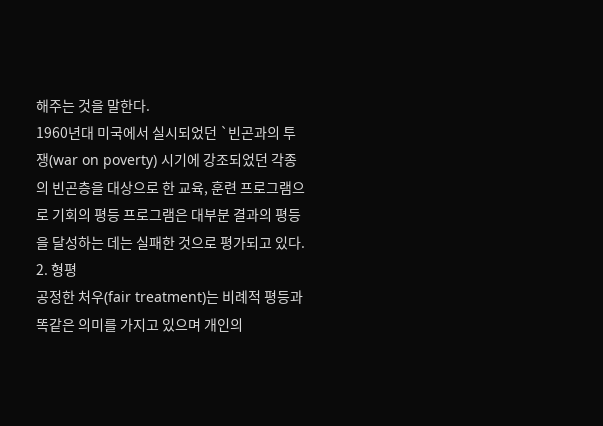해주는 것을 말한다.
1960년대 미국에서 실시되었던 `빈곤과의 투쟁(war on poverty) 시기에 강조되었던 각종의 빈곤층을 대상으로 한 교육, 훈련 프로그램으로 기회의 평등 프로그램은 대부분 결과의 평등을 달성하는 데는 실패한 것으로 평가되고 있다.
2. 형평
공정한 처우(fair treatment)는 비례적 평등과 똑같은 의미를 가지고 있으며 개인의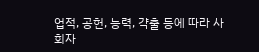업적, 공헌, 능력, 갹출 등에 따라 사회자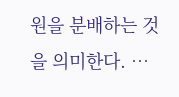원을 분배하는 것을 의미한다. …